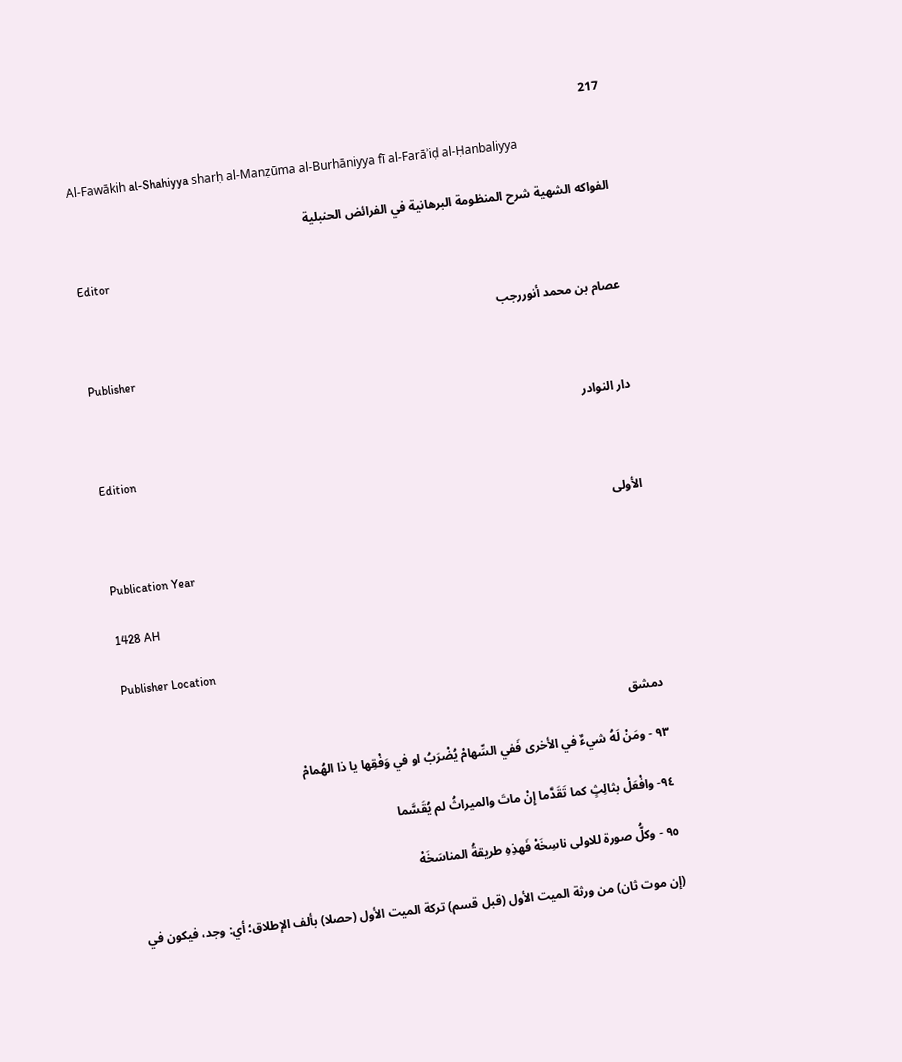217

Al-Fawākih al-Shahiyya sharḥ al-Manẓūma al-Burhāniyya fī al-Farāʾiḍ al-Ḥanbaliyya

الفواكه الشهية شرح المنظومة البرهانية في الفرائض الحنبلية

Editor

عصام بن محمد أنوررجب

Publisher

دار النوادر

Edition

الأولى

Publication Year

1428 AH

Publisher Location

دمشق

٩٣ - ومَنْ لَهُ شيءٌ في الأخرى فَفي السِّهامْ يُضْرَبُ او في وَفْقِها يا ذا الهُمامْ

٩٤- وافْعَلْ بثالِثٍ كما تَقَدَّما إِنْ ماتَ والميراثُ لم يُقَسَّما

٩٥ - وكلُّ صورة للاولى ناسِخَهْ فَهذِهِ طريقةُ المناسَخَهْ

(إن موت ثان) من ورثة الميت الأول (قبل قسم) تركة الميت الأول (حصلا) بألف الإطلاق؛ أي: وجد، فيكون في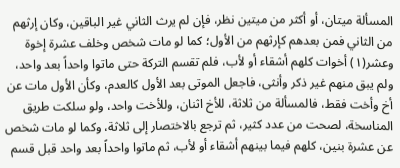المسألة ميتان، أو أكثر من ميتين نظر، فإن لم يرث الثاني غير الباقين، وكان إرثهم من الثاني فمن بعدهم كإرثهم من الأول؛ كما لو مات شخص وخلف عشرة إخوة وعشر(١) أخوات كلهم أشقاء أو لأب، فلم تقسم التركة حتى ماتوا واحداً بعد واحد، ولم يبق منهم غير ذكر وأنثى، فاجعل الموتى بعد الأول كالعدم، وكأن الأول مات عن أخ وأخت فقط، فالمسألة من ثلاثة، للأخ اثنان، وللأخت واحد، ولو سلكت طريق المناسخة، لصحت من عدد كثير، ثم ترجع بالاختصار إلى ثلاثة، وكما لو مات شخص عن عشرة بنين، كلهم فيما بينهم أشقاء أو لأب، ثم ماتوا واحداً بعد واحد قبل قسم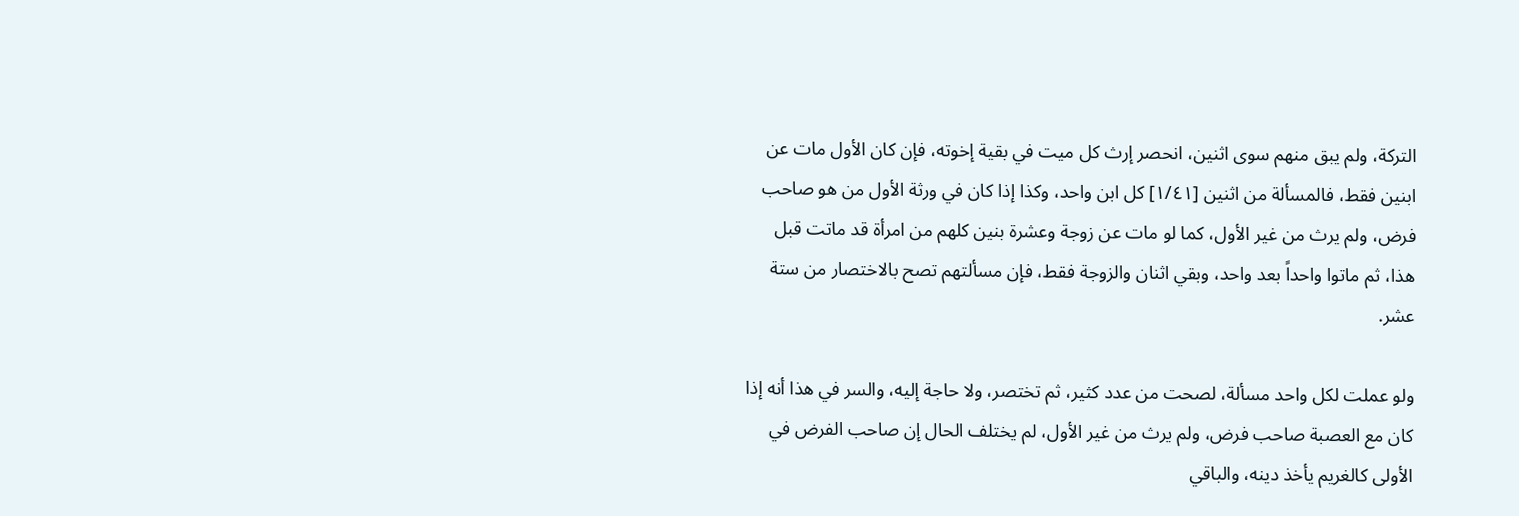التركة، ولم يبق منهم سوى اثنين، انحصر إرث كل ميت في بقية إخوته، فإن كان الأول مات عن ابنين فقط، فالمسألة من اثنين [١/٤١] كل ابن واحد، وكذا إذا كان في ورثة الأول من هو صاحب فرض، ولم يرث من غير الأول، كما لو مات عن زوجة وعشرة بنين كلهم من امرأة قد ماتت قبل هذا، ثم ماتوا واحداً بعد واحد، وبقي اثنان والزوجة فقط، فإن مسألتهم تصح بالاختصار من ستة عشر.

ولو عملت لكل واحد مسألة، لصحت من عدد كثير، ثم تختصر، ولا حاجة إليه، والسر في هذا أنه إذا كان مع العصبة صاحب فرض، ولم يرث من غير الأول، لم يختلف الحال إن صاحب الفرض في الأولى كالغريم يأخذ دينه، والباقي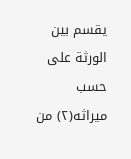يقسم بين الورثة على حسب ميراثه(٢) من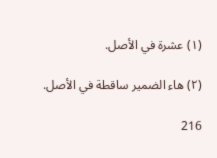(١) عشرة في الأصل.

(٢) هاء الضمير ساقطة في الأصل.

216